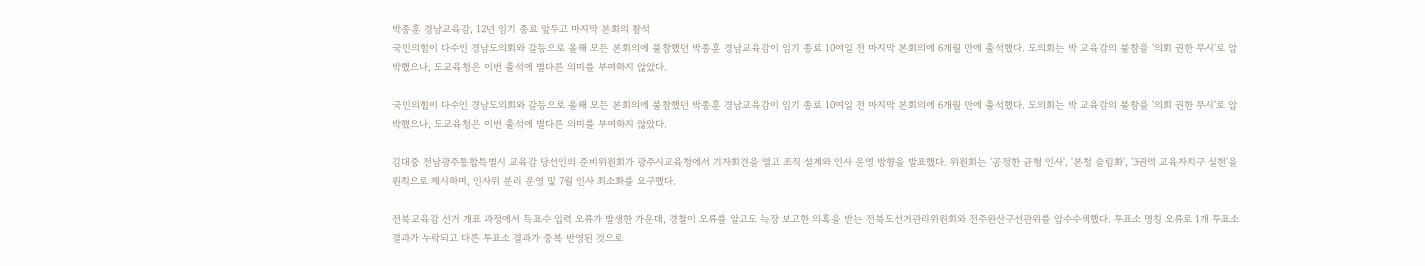박종훈 경남교육감, 12년 임기 종료 앞두고 마지막 본회의 참석
국민의힘이 다수인 경남도의회와 갈등으로 올해 모든 본회의에 불참했던 박종훈 경남교육감이 임기 종료 10여일 전 마지막 본회의에 6개월 만에 출석했다. 도의회는 박 교육감의 불참을 '의회 권한 무시'로 압박했으나, 도교육청은 이번 출석에 별다른 의미를 부여하지 않았다.

국민의힘이 다수인 경남도의회와 갈등으로 올해 모든 본회의에 불참했던 박종훈 경남교육감이 임기 종료 10여일 전 마지막 본회의에 6개월 만에 출석했다. 도의회는 박 교육감의 불참을 '의회 권한 무시'로 압박했으나, 도교육청은 이번 출석에 별다른 의미를 부여하지 않았다.

김대중 전남광주통합특별시 교육감 당선인의 준비위원회가 광주시교육청에서 기자회견을 열고 조직 설계와 인사 운영 방향을 발표했다. 위원회는 '공정한 균형 인사', '본청 슬림화', '3권역 교육자치구 실현'을 원칙으로 제시하며, 인사위 분리 운영 및 7월 인사 최소화를 요구했다.

전북교육감 선거 개표 과정에서 득표수 입력 오류가 발생한 가운데, 경찰이 오류를 알고도 늑장 보고한 의혹을 받는 전북도선거관리위원회와 전주완산구선관위를 압수수색했다. 투표소 명칭 오류로 1개 투표소 결과가 누락되고 다른 투표소 결과가 중복 반영된 것으로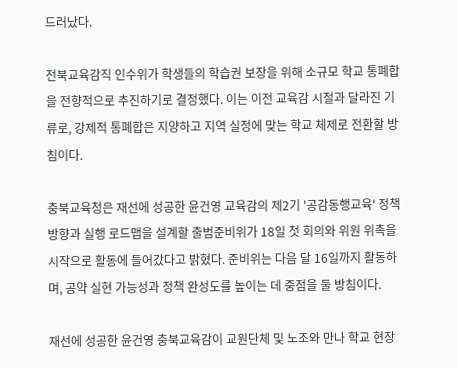드러났다.

전북교육감직 인수위가 학생들의 학습권 보장을 위해 소규모 학교 통폐합을 전향적으로 추진하기로 결정했다. 이는 이전 교육감 시절과 달라진 기류로, 강제적 통폐합은 지양하고 지역 실정에 맞는 학교 체제로 전환할 방침이다.

충북교육청은 재선에 성공한 윤건영 교육감의 제2기 '공감동행교육' 정책 방향과 실행 로드맵을 설계할 출범준비위가 18일 첫 회의와 위원 위촉을 시작으로 활동에 들어갔다고 밝혔다. 준비위는 다음 달 16일까지 활동하며, 공약 실현 가능성과 정책 완성도를 높이는 데 중점을 둘 방침이다.

재선에 성공한 윤건영 충북교육감이 교원단체 및 노조와 만나 학교 현장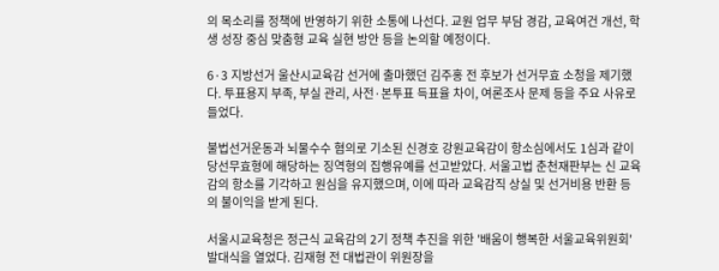의 목소리를 정책에 반영하기 위한 소통에 나선다. 교원 업무 부담 경감, 교육여건 개선, 학생 성장 중심 맞춤형 교육 실현 방안 등을 논의할 예정이다.

6·3 지방선거 울산시교육감 선거에 출마했던 김주홍 전 후보가 선거무효 소청을 제기했다. 투표용지 부족, 부실 관리, 사전·본투표 득표율 차이, 여론조사 문제 등을 주요 사유로 들었다.

불법선거운동과 뇌물수수 혐의로 기소된 신경호 강원교육감이 항소심에서도 1심과 같이 당선무효형에 해당하는 징역형의 집행유예를 선고받았다. 서울고법 춘천재판부는 신 교육감의 항소를 기각하고 원심을 유지했으며, 이에 따라 교육감직 상실 및 선거비용 반환 등의 불이익을 받게 된다.

서울시교육청은 정근식 교육감의 2기 정책 추진을 위한 '배움이 행복한 서울교육위원회' 발대식을 열었다. 김재형 전 대법관이 위원장을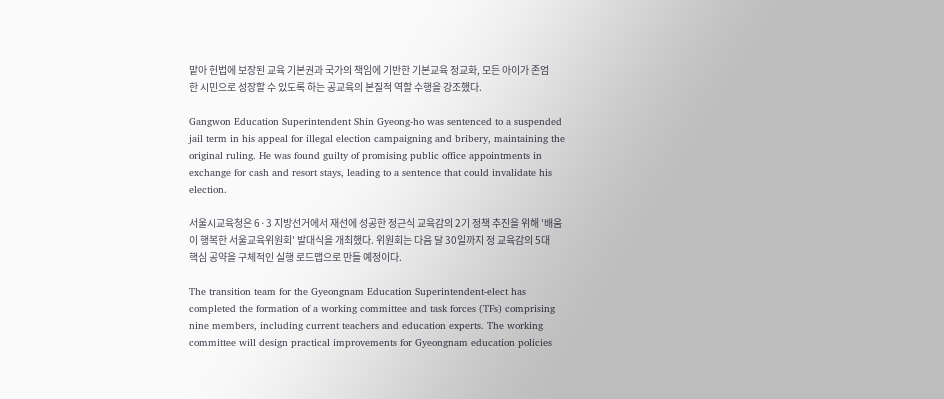맡아 헌법에 보장된 교육 기본권과 국가의 책임에 기반한 기본교육 정교화, 모든 아이가 존엄한 시민으로 성장할 수 있도록 하는 공교육의 본질적 역할 수행을 강조했다.

Gangwon Education Superintendent Shin Gyeong-ho was sentenced to a suspended jail term in his appeal for illegal election campaigning and bribery, maintaining the original ruling. He was found guilty of promising public office appointments in exchange for cash and resort stays, leading to a sentence that could invalidate his election.

서울시교육청은 6·3 지방선거에서 재선에 성공한 정근식 교육감의 2기 정책 추진을 위해 '배움이 행복한 서울교육위원회' 발대식을 개최했다. 위원회는 다음 달 30일까지 정 교육감의 5대 핵심 공약을 구체적인 실행 로드맵으로 만들 예정이다.

The transition team for the Gyeongnam Education Superintendent-elect has completed the formation of a working committee and task forces (TFs) comprising nine members, including current teachers and education experts. The working committee will design practical improvements for Gyeongnam education policies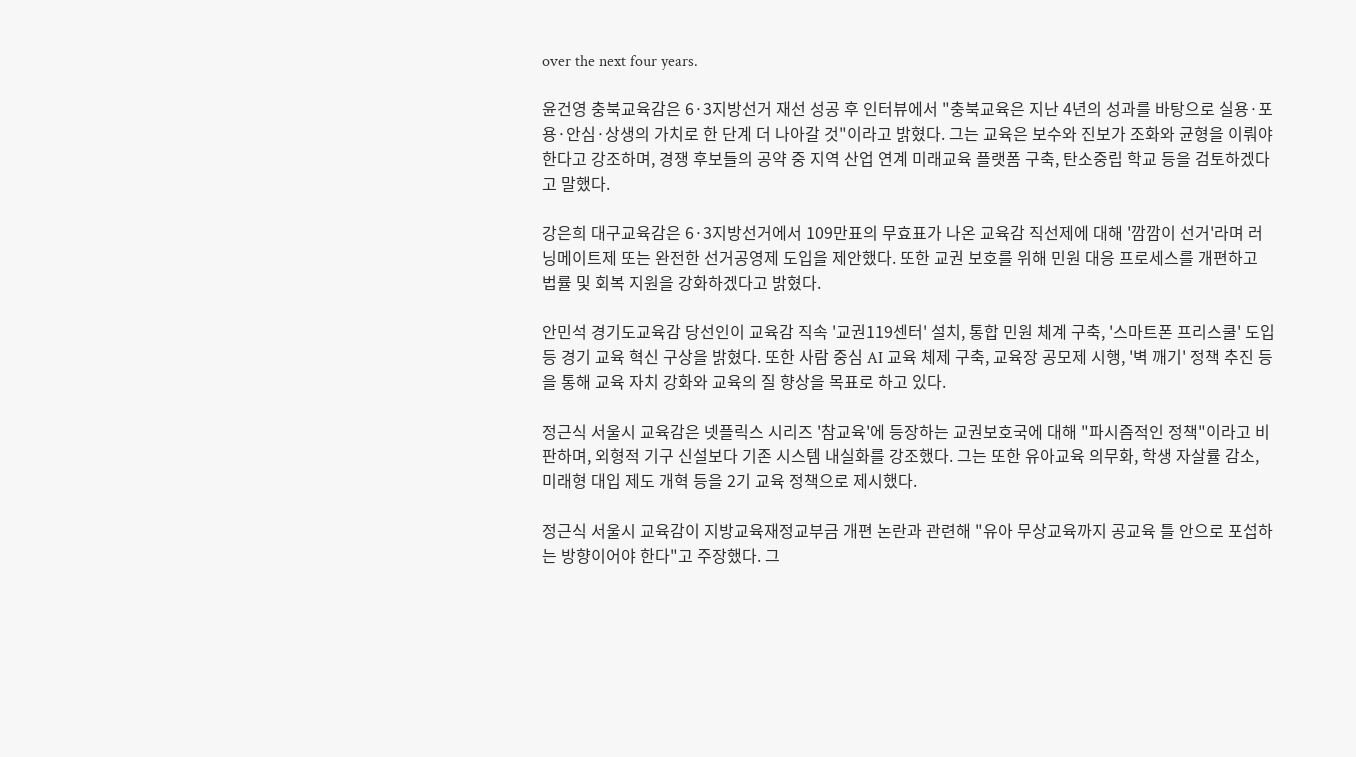over the next four years.

윤건영 충북교육감은 6·3지방선거 재선 성공 후 인터뷰에서 "충북교육은 지난 4년의 성과를 바탕으로 실용·포용·안심·상생의 가치로 한 단계 더 나아갈 것"이라고 밝혔다. 그는 교육은 보수와 진보가 조화와 균형을 이뤄야 한다고 강조하며, 경쟁 후보들의 공약 중 지역 산업 연계 미래교육 플랫폼 구축, 탄소중립 학교 등을 검토하겠다고 말했다.

강은희 대구교육감은 6·3지방선거에서 109만표의 무효표가 나온 교육감 직선제에 대해 '깜깜이 선거'라며 러닝메이트제 또는 완전한 선거공영제 도입을 제안했다. 또한 교권 보호를 위해 민원 대응 프로세스를 개편하고 법률 및 회복 지원을 강화하겠다고 밝혔다.

안민석 경기도교육감 당선인이 교육감 직속 '교권119센터' 설치, 통합 민원 체계 구축, '스마트폰 프리스쿨' 도입 등 경기 교육 혁신 구상을 밝혔다. 또한 사람 중심 AI 교육 체제 구축, 교육장 공모제 시행, '벽 깨기' 정책 추진 등을 통해 교육 자치 강화와 교육의 질 향상을 목표로 하고 있다.

정근식 서울시 교육감은 넷플릭스 시리즈 '참교육'에 등장하는 교권보호국에 대해 "파시즘적인 정책"이라고 비판하며, 외형적 기구 신설보다 기존 시스템 내실화를 강조했다. 그는 또한 유아교육 의무화, 학생 자살률 감소, 미래형 대입 제도 개혁 등을 2기 교육 정책으로 제시했다.

정근식 서울시 교육감이 지방교육재정교부금 개편 논란과 관련해 "유아 무상교육까지 공교육 틀 안으로 포섭하는 방향이어야 한다"고 주장했다. 그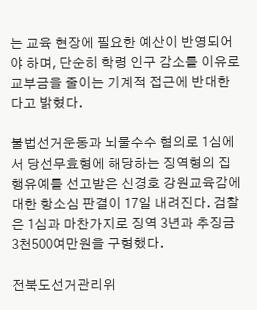는 교육 현장에 필요한 예산이 반영되어야 하며, 단순히 학령 인구 감소를 이유로 교부금을 줄이는 기계적 접근에 반대한다고 밝혔다.

불법선거운동과 뇌물수수 혐의로 1심에서 당선무효형에 해당하는 징역형의 집행유예를 선고받은 신경호 강원교육감에 대한 항소심 판결이 17일 내려진다. 검찰은 1심과 마찬가지로 징역 3년과 추징금 3천500여만원을 구형했다.

전북도선거관리위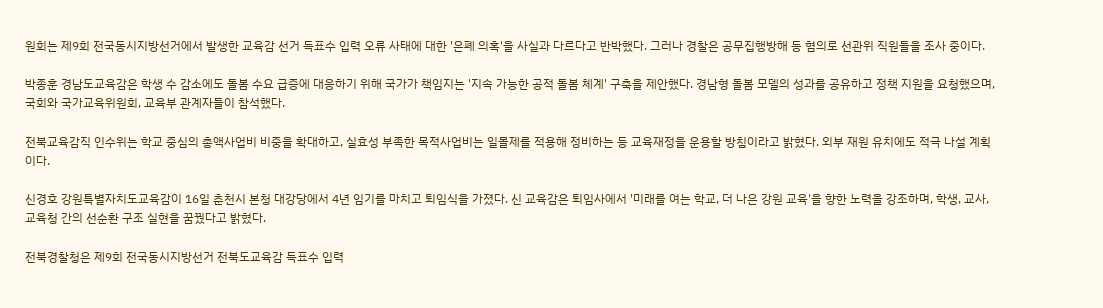원회는 제9회 전국동시지방선거에서 발생한 교육감 선거 득표수 입력 오류 사태에 대한 '은폐 의혹'을 사실과 다르다고 반박했다. 그러나 경찰은 공무집행방해 등 혐의로 선관위 직원들을 조사 중이다.

박종훈 경남도교육감은 학생 수 감소에도 돌봄 수요 급증에 대응하기 위해 국가가 책임지는 '지속 가능한 공적 돌봄 체계' 구축을 제안했다. 경남형 돌봄 모델의 성과를 공유하고 정책 지원을 요청했으며, 국회와 국가교육위원회, 교육부 관계자들이 참석했다.

전북교육감직 인수위는 학교 중심의 총액사업비 비중을 확대하고, 실효성 부족한 목적사업비는 일몰제를 적용해 정비하는 등 교육재정을 운용할 방침이라고 밝혔다. 외부 재원 유치에도 적극 나설 계획이다.

신경호 강원특별자치도교육감이 16일 춘천시 본청 대강당에서 4년 임기를 마치고 퇴임식을 가졌다. 신 교육감은 퇴임사에서 '미래를 여는 학교, 더 나은 강원 교육'을 향한 노력을 강조하며, 학생, 교사, 교육청 간의 선순환 구조 실현을 꿈꿨다고 밝혔다.

전북경찰청은 제9회 전국동시지방선거 전북도교육감 득표수 입력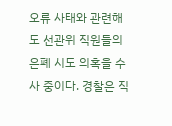오류 사태와 관련해 도 선관위 직원들의 은폐 시도 의혹을 수사 중이다. 경찰은 직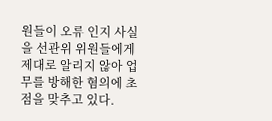원들이 오류 인지 사실을 선관위 위원들에게 제대로 알리지 않아 업무를 방해한 혐의에 초점을 맞추고 있다.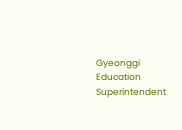Gyeonggi Education Superintendent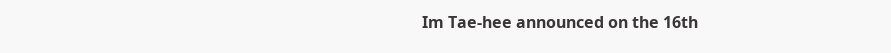Im Tae-hee announced on the 16th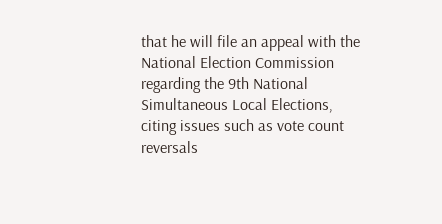that he will file an appeal with the National Election Commission regarding the 9th National Simultaneous Local Elections, citing issues such as vote count reversals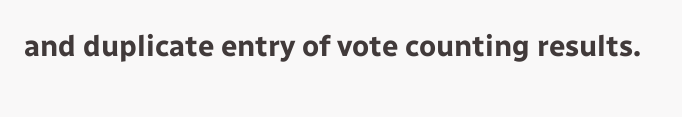and duplicate entry of vote counting results.